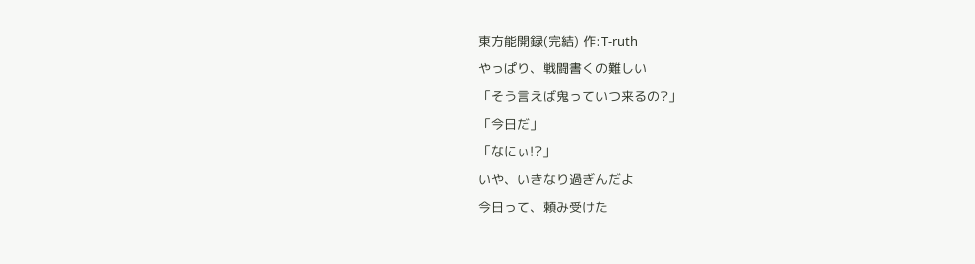東方能開録(完結) 作:T-ruth
やっぱり、戦闘書くの難しい
「そう言えば鬼っていつ来るの?」
「今日だ」
「なにぃ!?」
いや、いきなり過ぎんだよ
今日って、頼み受けた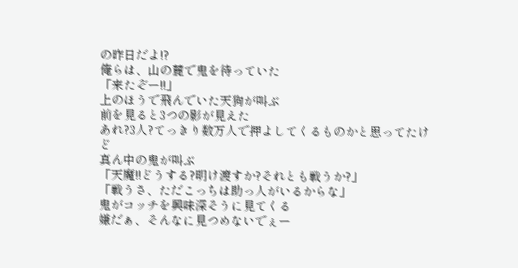の昨日だよ!?
俺らは、山の麓で鬼を待っていた
「来たぞー!!」
上のほうで飛んでいた天狗が叫ぶ
前を見ると3つの影が見えた
あれ?3人?てっきり数万人で押よしてくるものかと思ってたけど
真ん中の鬼が叫ぶ
「天魔!!どうする?明け渡すか?それとも戦うか?」
「戦うさ、ただこっちは助っ人がいるからな」
鬼がコッチを興味深そうに見てくる
嫌だぁ、そんなに見つめないでぇー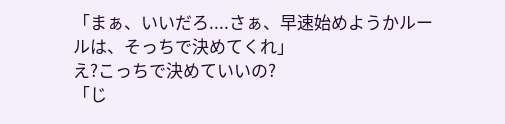「まぁ、いいだろ....さぁ、早速始めようかルールは、そっちで決めてくれ」
え?こっちで決めていいの?
「じ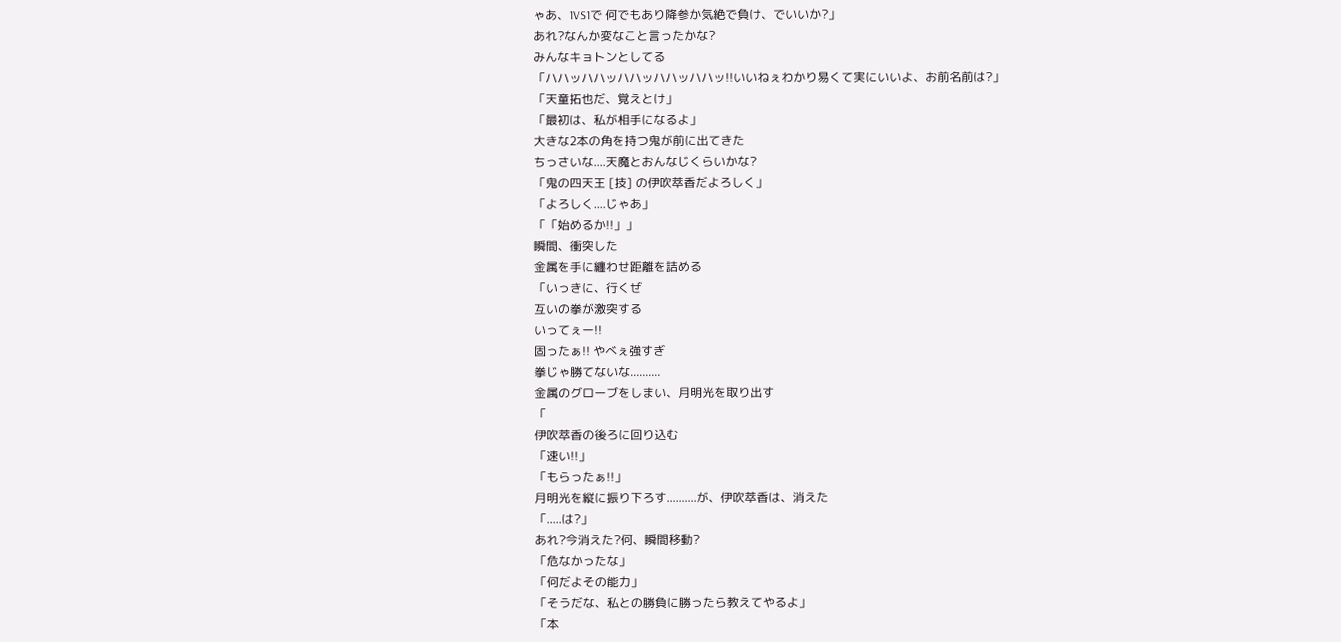ゃあ、1VS1で 何でもあり降参か気絶で負け、でいいか?」
あれ?なんか変なこと言ったかな?
みんなキョトンとしてる
「ハハッハハッハハッハハッハハッ!!いいねぇわかり易くて実にいいよ、お前名前は?」
「天童拓也だ、覚えとけ」
「最初は、私が相手になるよ」
大きな2本の角を持つ鬼が前に出てきた
ちっさいな....天魔とおんなじくらいかな?
「鬼の四天王 [技] の伊吹萃香だよろしく」
「よろしく....じゃあ」
「「始めるか!!」」
瞬間、衝突した
金属を手に纏わせ距離を詰める
「いっきに、行くぜ
互いの拳が激突する
いってぇー!!
固ったぁ!! やべぇ強すぎ
拳じゃ勝てないな..........
金属のグローブをしまい、月明光を取り出す
「
伊吹萃香の後ろに回り込む
「速い!!」
「もらったぁ!!」
月明光を縦に振り下ろす..........が、伊吹萃香は、消えた
「.....は?」
あれ?今消えた?何、瞬間移動?
「危なかったな」
「何だよその能力」
「そうだな、私との勝負に勝ったら教えてやるよ」
「本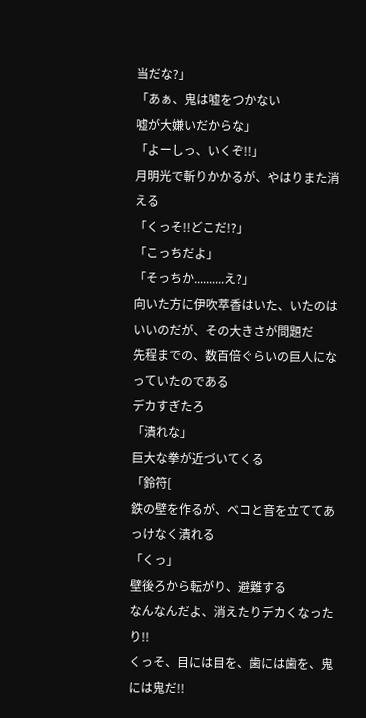当だな?」
「あぁ、鬼は嘘をつかない
嘘が大嫌いだからな」
「よーしっ、いくぞ!!」
月明光で斬りかかるが、やはりまた消える
「くっそ!!どこだ!?」
「こっちだよ」
「そっちか..........え?」
向いた方に伊吹萃香はいた、いたのはいいのだが、その大きさが問題だ
先程までの、数百倍ぐらいの巨人になっていたのである
デカすぎたろ
「潰れな」
巨大な拳が近づいてくる
「鈴符[
鉄の壁を作るが、ベコと音を立ててあっけなく潰れる
「くっ」
壁後ろから転がり、避難する
なんなんだよ、消えたりデカくなったり!!
くっそ、目には目を、歯には歯を、鬼には鬼だ!!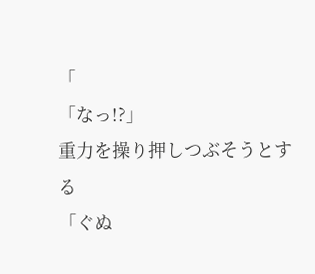「
「なっ!?」
重力を操り押しつぶそうとする
「ぐぬ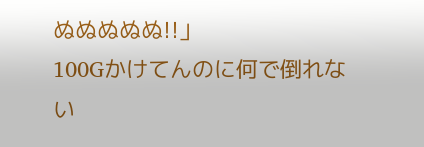ぬぬぬぬぬ!!」
100Gかけてんのに何で倒れない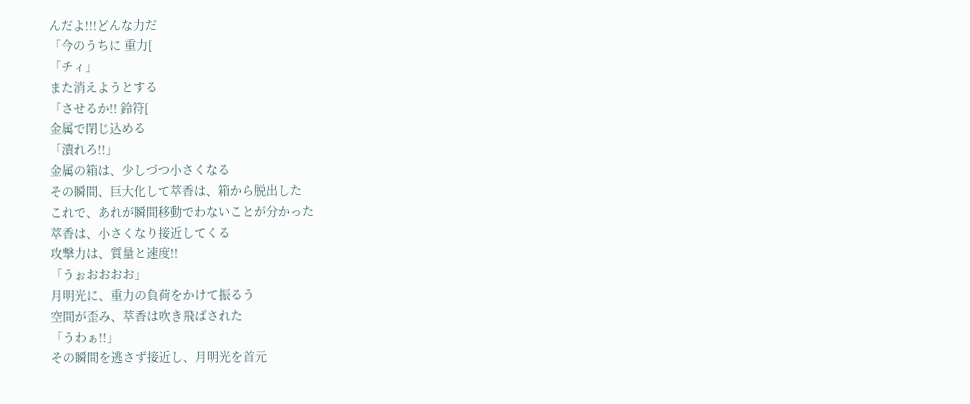んだよ!!!どんな力だ
「今のうちに 重力[
「チィ」
また消えようとする
「させるか!! 鈴符[
金属で閉じ込める
「潰れろ!!」
金属の箱は、少しづつ小さくなる
その瞬間、巨大化して萃香は、箱から脱出した
これで、あれが瞬間移動でわないことが分かった
萃香は、小さくなり接近してくる
攻撃力は、質量と速度!!
「うぉおおおお」
月明光に、重力の負荷をかけて振るう
空間が歪み、萃香は吹き飛ばされた
「うわぁ!!」
その瞬間を逃さず接近し、月明光を首元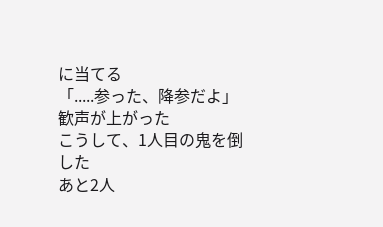に当てる
「.....参った、降参だよ」
歓声が上がった
こうして、1人目の鬼を倒した
あと2人